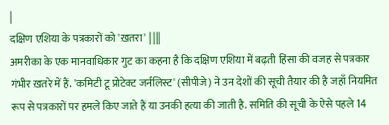|
दक्षिण एशिया के पत्रकारों को 'ख़तरा' | |||
अमरीका के एक मानवाधिकार गुट का कहना है कि दक्षिण एशिया में बढ़ती हिंसा की वजह से पत्रकार गंभीर ख़तरे में हैं. 'कमिटी टू प्रोटेक्ट जर्नलिस्ट' (सीपीजे) ने उन देशों की सूची तैयार की है जहाँ नियमित रूप से पत्रकारों पर हमले किए जाते हैं या उनकी हत्या की जाती है. समिति की सूची के ऐसे पहले 14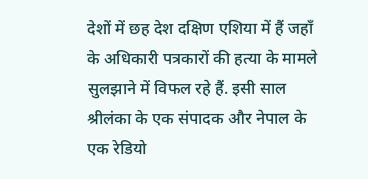देशों में छह देश दक्षिण एशिया में हैं जहाँ के अधिकारी पत्रकारों की हत्या के मामले सुलझाने में विफल रहे हैं. इसी साल श्रीलंका के एक संपादक और नेपाल के एक रेडियो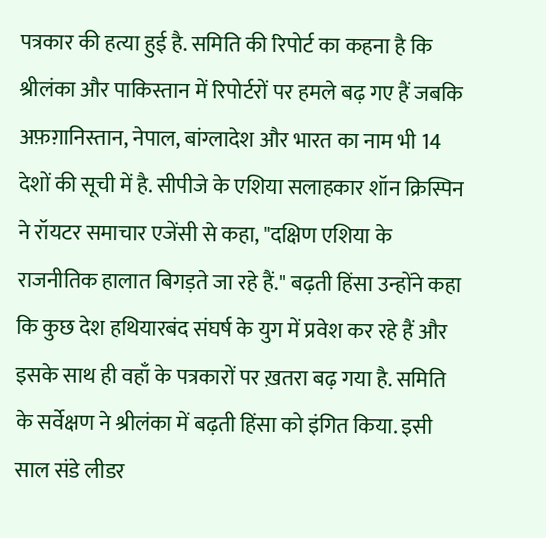पत्रकार की हत्या हुई है. समिति की रिपोर्ट का कहना है कि श्रीलंका और पाकिस्तान में रिपोर्टरों पर हमले बढ़ गए हैं जबकि अफ़ग़ानिस्तान, नेपाल, बांग्लादेश और भारत का नाम भी 14 देशों की सूची में है. सीपीजे के एशिया सलाहकार शॉन क्रिस्पिन ने रॉयटर समाचार एजेंसी से कहा, "दक्षिण एशिया के राजनीतिक हालात बिगड़ते जा रहे हैं." बढ़ती हिंसा उन्होंने कहा कि कुछ देश हथियारबंद संघर्ष के युग में प्रवेश कर रहे हैं और इसके साथ ही वहाँ के पत्रकारों पर ख़तरा बढ़ गया है. समिति के सर्वेक्षण ने श्रीलंका में बढ़ती हिंसा को इंगित किया. इसी साल संडे लीडर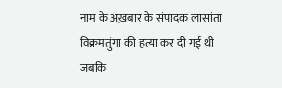नाम के अख़बार के संपादक लासांता विक्रमतुंगा की हत्या कर दी गई थी जबकि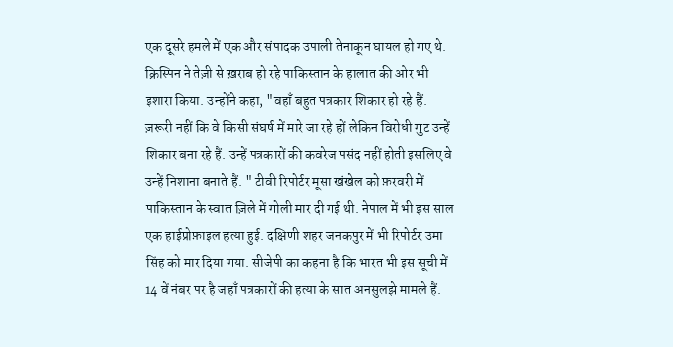एक दूसरे हमले में एक और संपादक उपाली तेनाकून घायल हो गए थे. क्रिस्पिन ने तेज़ी से ख़राब हो रहे पाकिस्तान के हालात की ओर भी इशारा किया. उन्होंने कहा, "वहाँ बहुत पत्रकार शिकार हो रहे हैं. ज़रूरी नहीं कि वे किसी संघर्ष में मारे जा रहे हों लेकिन विरोधी गुट उन्हें शिकार बना रहे हैं. उन्हें पत्रकारों की कवरेज पसंद नहीं होती इसलिए वे उन्हें निशाना बनाते हैं. " टीवी रिपोर्टर मूसा खंखेल को फ़रवरी में पाकिस्तान के स्वात ज़िले में गोली मार दी गई थी. नेपाल में भी इस साल एक हाईप्रोफ़ाइल हत्या हुई. दक्षिणी शहर जनकपुर में भी रिपोर्टर उमा सिंह को मार दिया गया. सीजेपी का कहना है कि भारत भी इस सूची में 14 वें नंबर पर है जहाँ पत्रकारों की हत्या के सात अनसुलझे मामले हैं.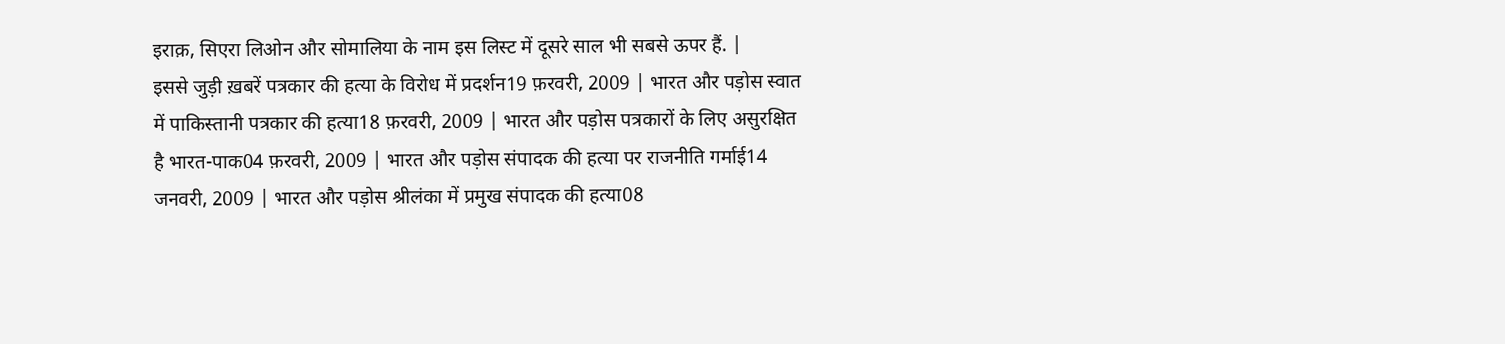इराक़, सिएरा लिओन और सोमालिया के नाम इस लिस्ट में दूसरे साल भी सबसे ऊपर हैं. |
इससे जुड़ी ख़बरें पत्रकार की हत्या के विरोध में प्रदर्शन19 फ़रवरी, 2009 | भारत और पड़ोस स्वात में पाकिस्तानी पत्रकार की हत्या18 फ़रवरी, 2009 | भारत और पड़ोस पत्रकारों के लिए असुरक्षित है भारत-पाक04 फ़रवरी, 2009 | भारत और पड़ोस संपादक की हत्या पर राजनीति गर्माई14 जनवरी, 2009 | भारत और पड़ोस श्रीलंका में प्रमुख संपादक की हत्या08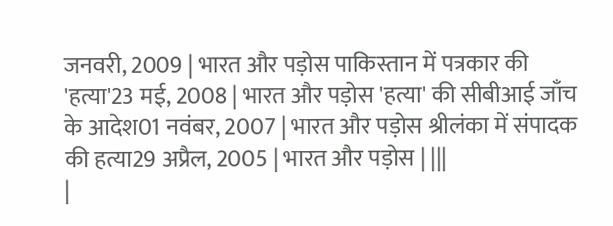जनवरी, 2009 | भारत और पड़ोस पाकिस्तान में पत्रकार की 'हत्या'23 मई, 2008 | भारत और पड़ोस 'हत्या' की सीबीआई जाँच के आदेश01 नवंबर, 2007 | भारत और पड़ोस श्रीलंका में संपादक की हत्या29 अप्रैल, 2005 | भारत और पड़ोस | |||
|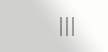|||